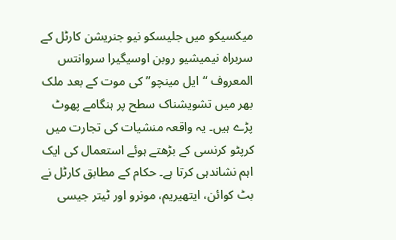میکسیکو میں جلیسکو نیو جنریشن کارٹل کے سربراہ نیمیشیو روبن اوسیگیرا سروانتس المعروف “ایل مینچو” کی موت کے بعد ملک بھر میں تشویشناک سطح پر ہنگامے پھوٹ پڑے ہیں۔ یہ واقعہ منشیات کی تجارت میں کرپٹو کرنسی کے بڑھتے ہوئے استعمال کی ایک اہم نشاندہی کرتا ہے۔ حکام کے مطابق کارٹل نے بٹ کوائن، ایتھیریم، مونرو اور ٹیتر جیسی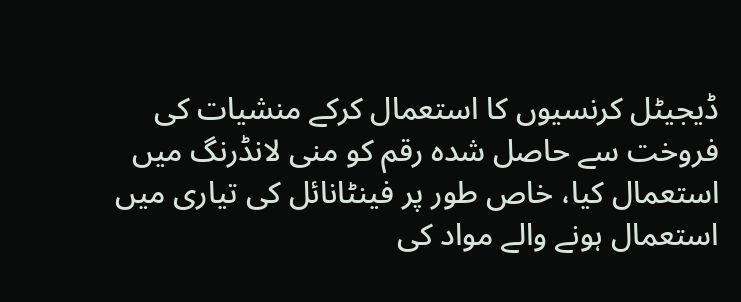ڈیجیٹل کرنسیوں کا استعمال کرکے منشیات کی فروخت سے حاصل شدہ رقم کو منی لانڈرنگ میں استعمال کیا، خاص طور پر فینٹانائل کی تیاری میں استعمال ہونے والے مواد کی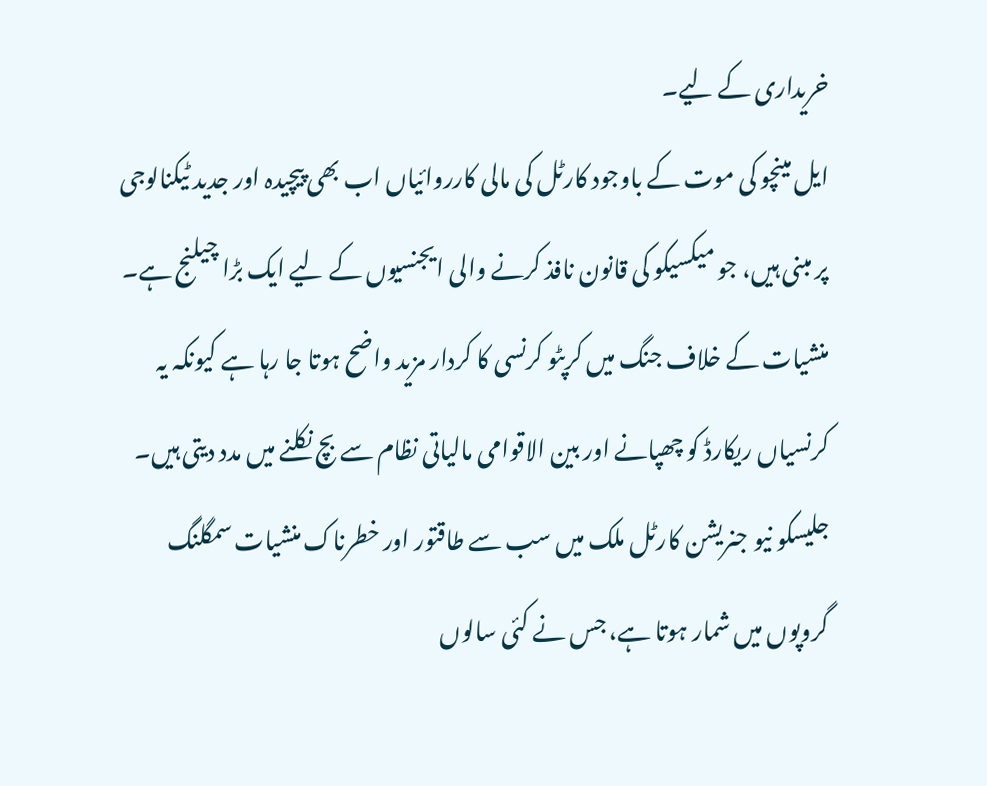خریداری کے لیے۔
ایل مینچو کی موت کے باوجود کارٹل کی مالی کارروائیاں اب بھی پیچیدہ اور جدید ٹیکنالوجی پر مبنی ہیں، جو میکسیکو کی قانون نافذ کرنے والی ایجنسیوں کے لیے ایک بڑا چیلنج ہے۔ منشیات کے خلاف جنگ میں کرپٹو کرنسی کا کردار مزید واضح ہوتا جا رہا ہے کیونکہ یہ کرنسیاں ریکارڈ کو چھپانے اور بین الاقوامی مالیاتی نظام سے بچ نکلنے میں مدد دیتی ہیں۔
جلیسکو نیو جنریشن کارٹل ملک میں سب سے طاقتور اور خطرناک منشیات سمگلنگ گروپوں میں شمار ہوتا ہے، جس نے کئی سالوں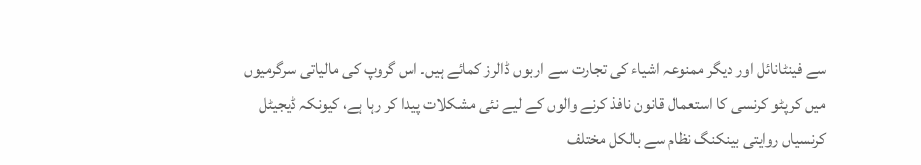سے فینٹانائل اور دیگر ممنوعہ اشیاء کی تجارت سے اربوں ڈالرز کمائے ہیں۔ اس گروپ کی مالیاتی سرگرمیوں میں کرپٹو کرنسی کا استعمال قانون نافذ کرنے والوں کے لیے نئی مشکلات پیدا کر رہا ہے، کیونکہ ڈیجیٹل کرنسیاں روایتی بینکنگ نظام سے بالکل مختلف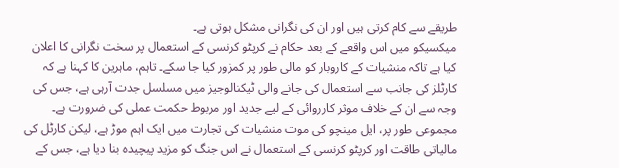طریقے سے کام کرتی ہیں اور ان کی نگرانی مشکل ہوتی ہے۔
میکسیکو میں اس واقعے کے بعد حکام نے کرپٹو کرنسی کے استعمال پر سخت نگرانی کا اعلان کیا ہے تاکہ منشیات کے کاروبار کو مالی طور پر کمزور کیا جا سکے۔ تاہم، ماہرین کا کہنا ہے کہ کارٹلز کی جانب سے استعمال کی جانے والی ٹیکنالوجیز میں مسلسل جدت آرہی ہے، جس کی وجہ سے ان کے خلاف موثر کارروائی کے لیے جدید اور مربوط حکمت عملی کی ضرورت ہے۔
مجموعی طور پر، ایل مینچو کی موت منشیات کی تجارت میں ایک اہم موڑ ہے، لیکن کارٹل کی مالیاتی طاقت اور کرپٹو کرنسی کے استعمال نے اس جنگ کو مزید پیچیدہ بنا دیا ہے، جس کے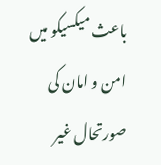باعث میکسیکو میں امن و امان کی صورتحال غیر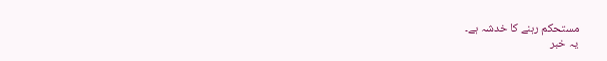مستحکم رہنے کا خدشہ ہے۔
یہ خبر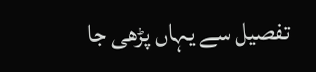تفصیل سے یہاں پڑھی جا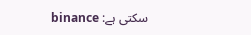سکتی ہے: binance